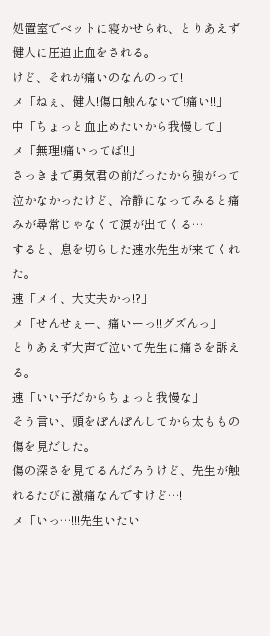処置室でベットに寝かせられ、とりあえず健人に圧迫止血をされる。
けど、それが痛いのなんのって!
メ「ねぇ、健人!傷口触んないで!痛い!!」
中「ちょっと血止めたいから我慢して」
メ「無理!痛いってば!!」
さっきまで勇気君の前だったから強がって泣かなかったけど、冷静になってみると痛みが尋常じゃなくて涙が出てくる…
すると、息を切らした速水先生が来てくれた。
速「メイ、大丈夫かっ!?」
メ「せんせぇー、痛いーっ!!グズんっ」
とりあえず大声で泣いて先生に痛さを訴える。
速「いい子だからちょっと我慢な」
そう言い、頭をぽんぽんしてから太ももの傷を見だした。
傷の深さを見てるんだろうけど、先生が触れるたびに激痛なんですけど…!
メ「いっ…!!!先生いたい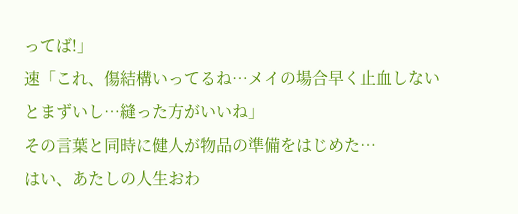ってば!」
速「これ、傷結構いってるね…メイの場合早く止血しないとまずいし…縫った方がいいね」
その言葉と同時に健人が物品の準備をはじめた…
はい、あたしの人生おわ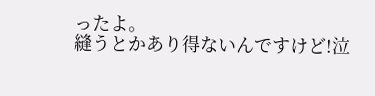ったよ。
縫うとかあり得ないんですけど!泣